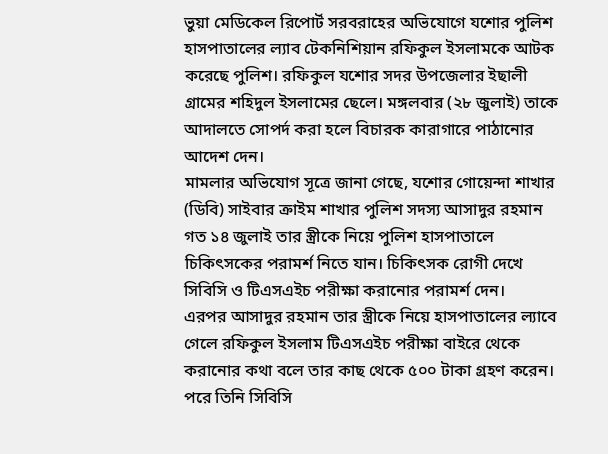ভুয়া মেডিকেল রিপোর্ট সরবরাহের অভিযোগে যশোর পুলিশ হাসপাতালের ল্যাব টেকনিশিয়ান রফিকুল ইসলামকে আটক করেছে পুলিশ। রফিকুল যশোর সদর উপজেলার ইছালী গ্রামের শহিদুল ইসলামের ছেলে। মঙ্গলবার (২৮ জুলাই) তাকে আদালতে সোপর্দ করা হলে বিচারক কারাগারে পাঠানোর আদেশ দেন।
মামলার অভিযোগ সূত্রে জানা গেছে, যশোর গোয়েন্দা শাখার (ডিবি) সাইবার ক্রাইম শাখার পুলিশ সদস্য আসাদুর রহমান গত ১৪ জুলাই তার স্ত্রীকে নিয়ে পুলিশ হাসপাতালে চিকিৎসকের পরামর্শ নিতে যান। চিকিৎসক রোগী দেখে সিবিসি ও টিএসএইচ পরীক্ষা করানোর পরামর্শ দেন।
এরপর আসাদুর রহমান তার স্ত্রীকে নিয়ে হাসপাতালের ল্যাবে গেলে রফিকুল ইসলাম টিএসএইচ পরীক্ষা বাইরে থেকে করানোর কথা বলে তার কাছ থেকে ৫০০ টাকা গ্রহণ করেন। পরে তিনি সিবিসি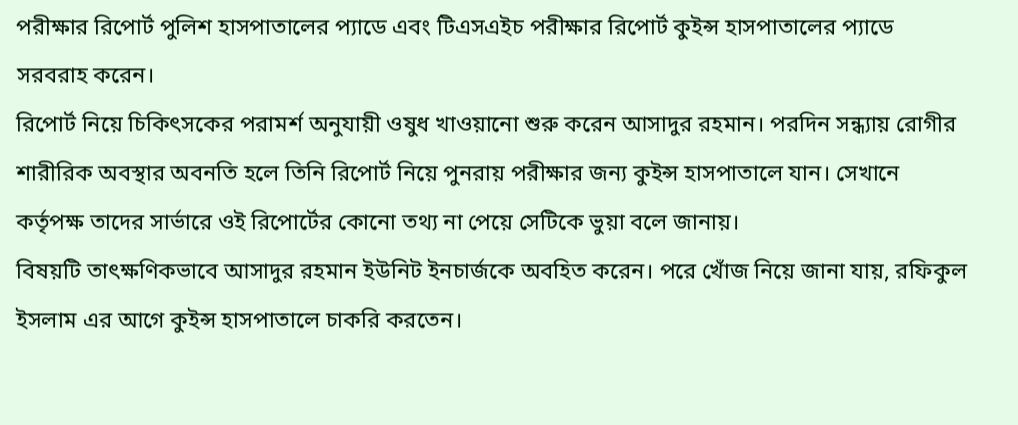পরীক্ষার রিপোর্ট পুলিশ হাসপাতালের প্যাডে এবং টিএসএইচ পরীক্ষার রিপোর্ট কুইন্স হাসপাতালের প্যাডে সরবরাহ করেন।
রিপোর্ট নিয়ে চিকিৎসকের পরামর্শ অনুযায়ী ওষুধ খাওয়ানো শুরু করেন আসাদুর রহমান। পরদিন সন্ধ্যায় রোগীর শারীরিক অবস্থার অবনতি হলে তিনি রিপোর্ট নিয়ে পুনরায় পরীক্ষার জন্য কুইন্স হাসপাতালে যান। সেখানে কর্তৃপক্ষ তাদের সার্ভারে ওই রিপোর্টের কোনো তথ্য না পেয়ে সেটিকে ভুয়া বলে জানায়।
বিষয়টি তাৎক্ষণিকভাবে আসাদুর রহমান ইউনিট ইনচার্জকে অবহিত করেন। পরে খোঁজ নিয়ে জানা যায়, রফিকুল ইসলাম এর আগে কুইন্স হাসপাতালে চাকরি করতেন।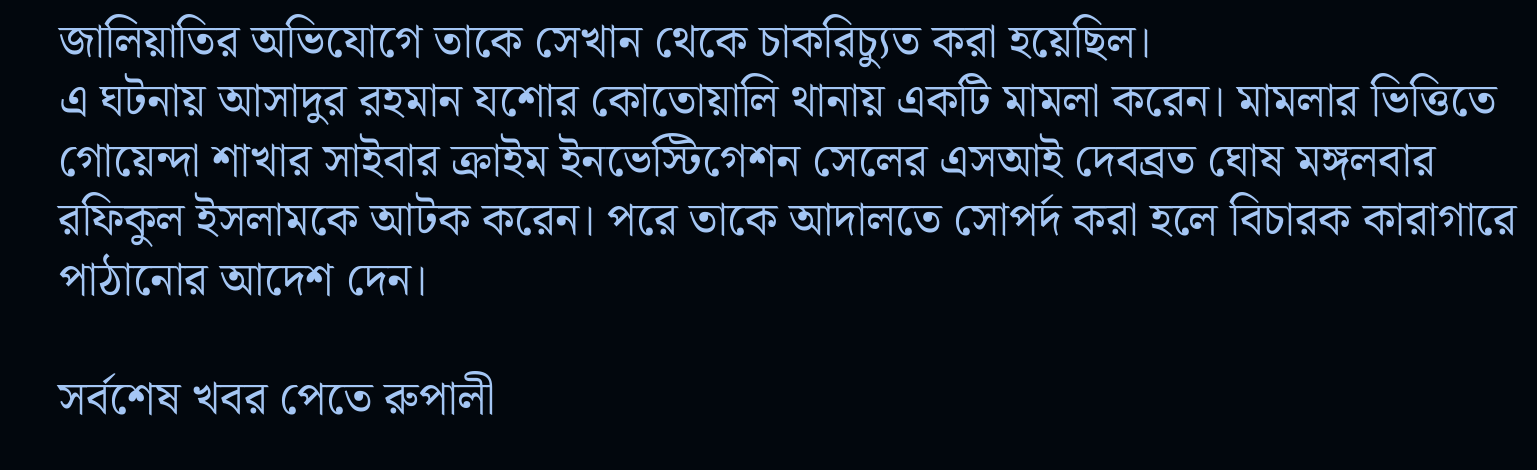জালিয়াতির অভিযোগে তাকে সেখান থেকে চাকরিচ্যুত করা হয়েছিল।
এ ঘটনায় আসাদুর রহমান যশোর কোতোয়ালি থানায় একটি মামলা করেন। মামলার ভিত্তিতে গোয়েন্দা শাখার সাইবার ক্রাইম ইনভেস্টিগেশন সেলের এসআই দেবব্রত ঘোষ মঙ্গলবার রফিকুল ইসলামকে আটক করেন। পরে তাকে আদালতে সোপর্দ করা হলে বিচারক কারাগারে পাঠানোর আদেশ দেন।

সর্বশেষ খবর পেতে রুপালী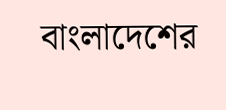বাংলাদেশের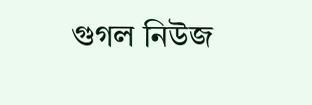গুগল নিউজ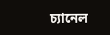চ্যানেল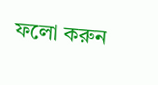ফলো করুন